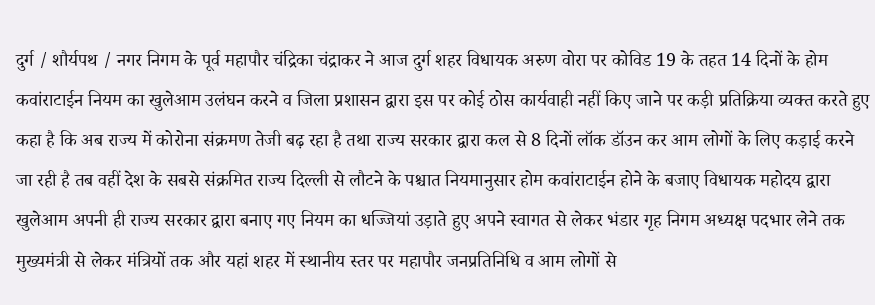दुर्ग / शौर्यपथ / नगर निगम के पूर्व महापौर चंद्रिका चंद्राकर ने आज दुर्ग शहर विधायक अरुण वोरा पर कोविड 19 के तहत 14 दिनों के होम कवांराटाईन नियम का खुलेआम उलंघन करने व जिला प्रशासन द्वारा इस पर कोई ठोस कार्यवाही नहीं किए जाने पर कड़ी प्रतिक्रिया व्यक्त करते हुए कहा है कि अब राज्य में कोरोना संक्रमण तेजी बढ़ रहा है तथा राज्य सरकार द्वारा कल से 8 दिनों लॉक डॉउन कर आम लोगों के लिए कड़ाई करने जा रही है तब वहीं देश के सबसे संक्रमित राज्य दिल्ली से लौटने के पश्चात नियमानुसार होम कवांराटाईन होने के बजाए विधायक महोदय द्वारा खुलेआम अपनी ही राज्य सरकार द्वारा बनाए गए नियम का धज्जियां उड़ाते हुए अपने स्वागत से लेकर भंडार गृह निगम अध्यक्ष पदभार लेने तक मुख्यमंत्री से लेकर मंत्रियों तक और यहां शहर में स्थानीय स्तर पर महापौर जनप्रतिनिधि व आम लोगों से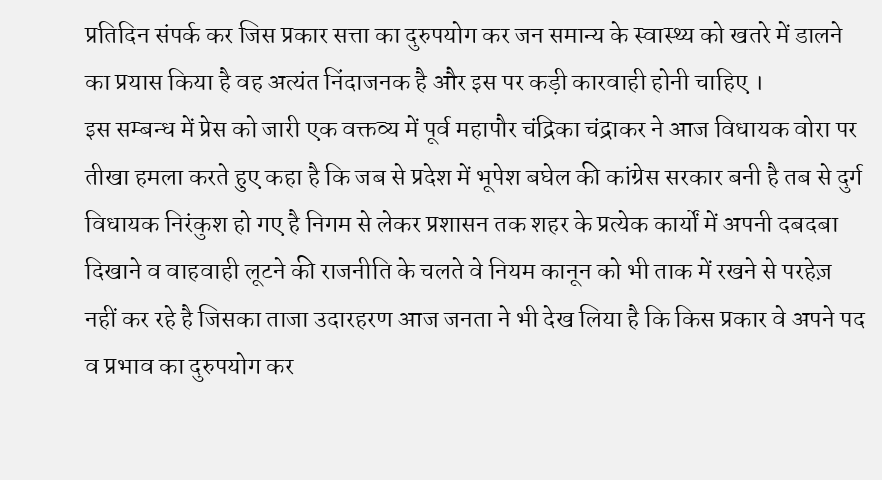प्रतिदिन संपर्क कर जिस प्रकार सत्ता का दुरुपयोग कर जन समान्य के स्वास्थ्य को खतरे में डालने का प्रयास किया है वह अत्यंत निंदाजनक है और इस पर कड़ी कारवाही होनी चाहिए ।
इस सम्बन्ध में प्रेस को जारी एक वक्तव्य में पूर्व महापौर चंद्रिका चंद्राकर ने आज विधायक वोरा पर तीखा हमला करते हुए कहा है कि जब से प्रदेश में भूपेश बघेल की कांग्रेस सरकार बनी है तब से दुर्ग विधायक निरंकुश हो गए है निगम से लेकर प्रशासन तक शहर के प्रत्येक कार्यों में अपनी दबदबा दिखाने व वाहवाही लूटने की राजनीति के चलते वे नियम कानून को भी ताक में रखने से परहेज़ नहीं कर रहे है जिसका ताजा उदारहरण आज जनता ने भी देख लिया है कि किस प्रकार वे अपने पद व प्रभाव का दुरुपयोग कर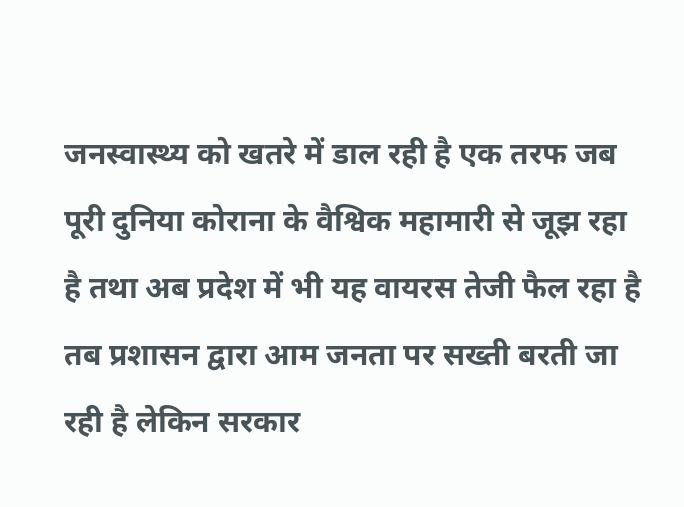जनस्वास्थ्य को खतरे में डाल रही है एक तरफ जब पूरी दुनिया कोराना के वैश्विक महामारी से जूझ रहा है तथा अब प्रदेश में भी यह वायरस तेजी फैल रहा है तब प्रशासन द्वारा आम जनता पर सख्ती बरती जा रही है लेकिन सरकार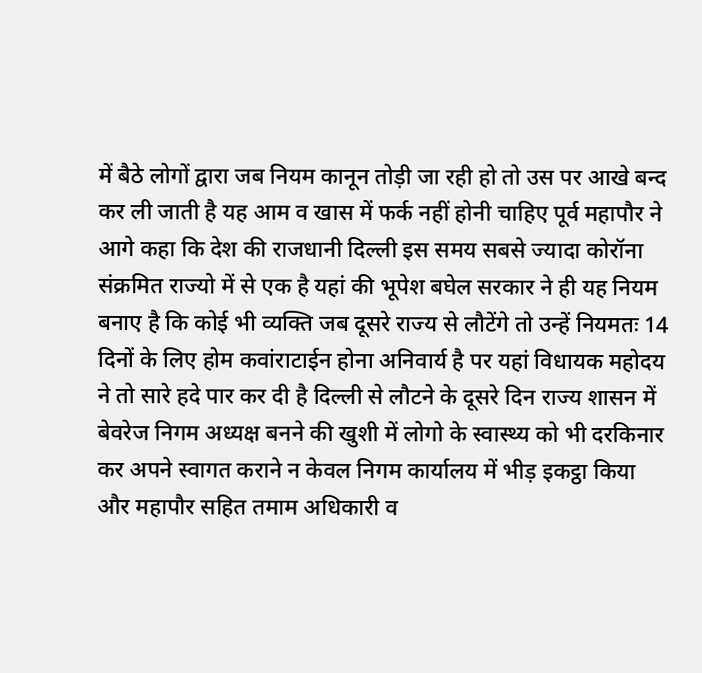में बैठे लोगों द्वारा जब नियम कानून तोड़ी जा रही हो तो उस पर आखे बन्द कर ली जाती है यह आम व खास में फर्क नहीं होनी चाहिए पूर्व महापौर ने आगे कहा कि देश की राजधानी दिल्ली इस समय सबसे ज्यादा कोरॉना संक्रमित राज्यो में से एक है यहां की भूपेश बघेल सरकार ने ही यह नियम बनाए है कि कोई भी व्यक्ति जब दूसरे राज्य से लौटेंगे तो उन्हें नियमतः 14 दिनों के लिए होम कवांराटाईन होना अनिवार्य है पर यहां विधायक महोदय ने तो सारे हदे पार कर दी है दिल्ली से लौटने के दूसरे दिन राज्य शासन में बेवरेज निगम अध्यक्ष बनने की खुशी में लोगो के स्वास्थ्य को भी दरकिनार कर अपने स्वागत कराने न केवल निगम कार्यालय में भीड़ इकट्ठा किया और महापौर सहित तमाम अधिकारी व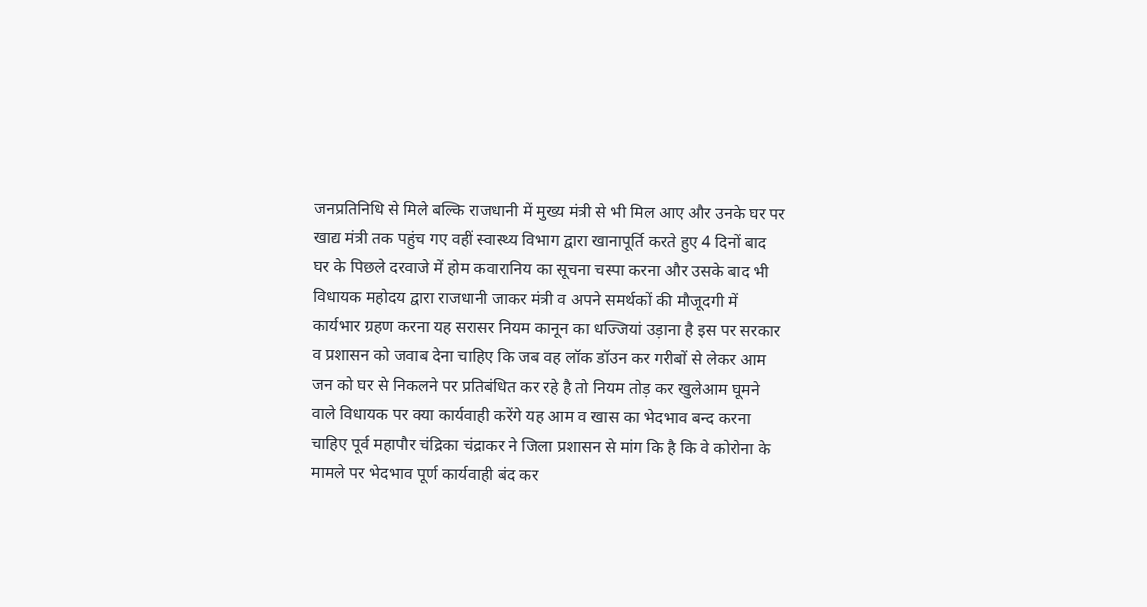जनप्रतिनिधि से मिले बल्कि राजधानी में मुख्य मंत्री से भी मिल आए और उनके घर पर खाद्य मंत्री तक पहुंच गए वहीं स्वास्थ्य विभाग द्वारा खानापूर्ति करते हुए 4 दिनों बाद घर के पिछले दरवाजे में होम कवारानिय का सूचना चस्पा करना और उसके बाद भी विधायक महोदय द्वारा राजधानी जाकर मंत्री व अपने समर्थकों की मौजूदगी में कार्यभार ग्रहण करना यह सरासर नियम कानून का धज्जियां उड़ाना है इस पर सरकार व प्रशासन को जवाब देना चाहिए कि जब वह लॉक डॉउन कर गरीबों से लेकर आम जन को घर से निकलने पर प्रतिबंधित कर रहे है तो नियम तोड़ कर खुलेआम घूमने वाले विधायक पर क्या कार्यवाही करेंगे यह आम व खास का भेदभाव बन्द करना चाहिए पूर्व महापौर चंद्रिका चंद्राकर ने जिला प्रशासन से मांग कि है कि वे कोरोना के मामले पर भेदभाव पूर्ण कार्यवाही बंद कर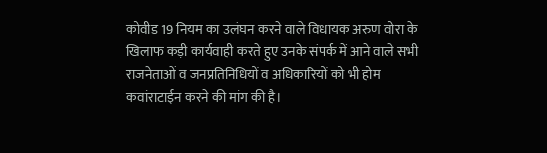कोवीड 19 नियम का उलंघन करने वाले विधायक अरुण वोरा के खिलाफ कड़ी कार्यवाही करते हुए उनके संपर्क में आने वाले सभी राजनेताओं व जनप्रतिनिधियों व अधिकारियों को भी होम कवांराटाईन करने की मांग की है।